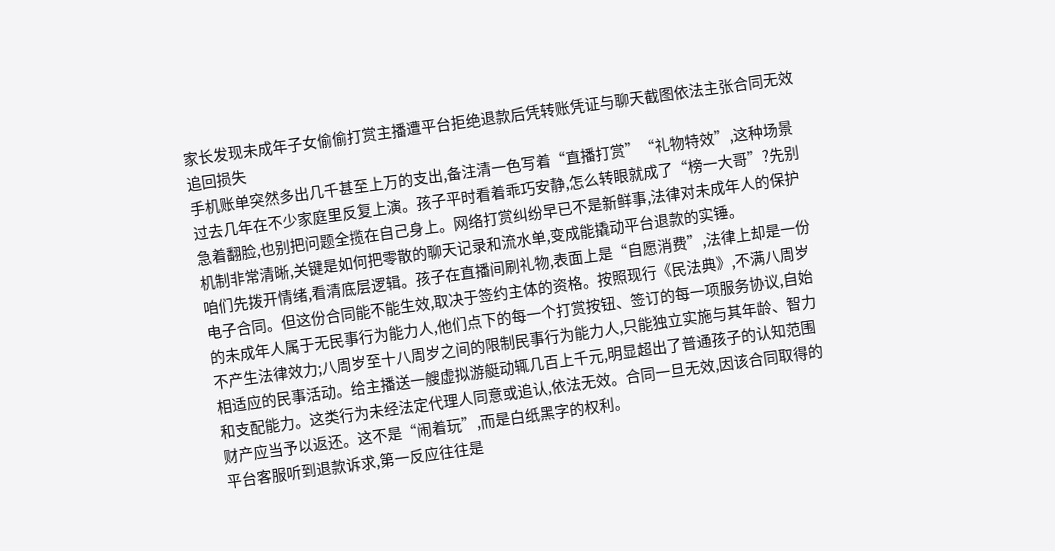家长发现未成年子女偷偷打赏主播遭平台拒绝退款后凭转账凭证与聊天截图依法主张合同无效追回损失
手机账单突然多出几千甚至上万的支出,备注清一色写着“直播打赏”“礼物特效”,这种场景过去几年在不少家庭里反复上演。孩子平时看着乖巧安静,怎么转眼就成了“榜一大哥”?先别急着翻脸,也别把问题全揽在自己身上。网络打赏纠纷早已不是新鲜事,法律对未成年人的保护机制非常清晰,关键是如何把零散的聊天记录和流水单,变成能撬动平台退款的实锤。
咱们先拨开情绪,看清底层逻辑。孩子在直播间刷礼物,表面上是“自愿消费”,法律上却是一份电子合同。但这份合同能不能生效,取决于签约主体的资格。按照现行《民法典》,不满八周岁的未成年人属于无民事行为能力人,他们点下的每一个打赏按钮、签订的每一项服务协议,自始不产生法律效力;八周岁至十八周岁之间的限制民事行为能力人,只能独立实施与其年龄、智力相适应的民事活动。给主播送一艘虚拟游艇动辄几百上千元,明显超出了普通孩子的认知范围和支配能力。这类行为未经法定代理人同意或追认,依法无效。合同一旦无效,因该合同取得的财产应当予以返还。这不是“闹着玩”,而是白纸黑字的权利。
平台客服听到退款诉求,第一反应往往是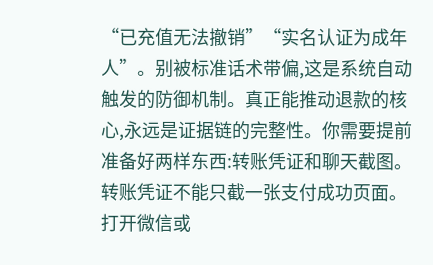“已充值无法撤销”“实名认证为成年人”。别被标准话术带偏,这是系统自动触发的防御机制。真正能推动退款的核心,永远是证据链的完整性。你需要提前准备好两样东西:转账凭证和聊天截图。
转账凭证不能只截一张支付成功页面。打开微信或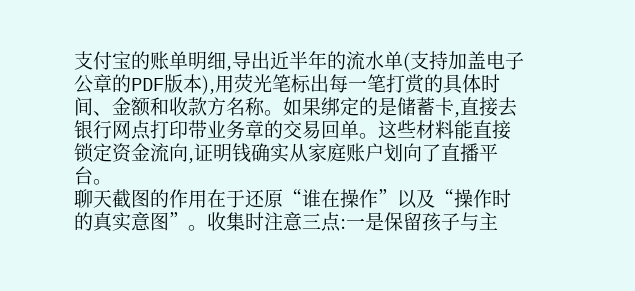支付宝的账单明细,导出近半年的流水单(支持加盖电子公章的PDF版本),用荧光笔标出每一笔打赏的具体时间、金额和收款方名称。如果绑定的是储蓄卡,直接去银行网点打印带业务章的交易回单。这些材料能直接锁定资金流向,证明钱确实从家庭账户划向了直播平台。
聊天截图的作用在于还原“谁在操作”以及“操作时的真实意图”。收集时注意三点:一是保留孩子与主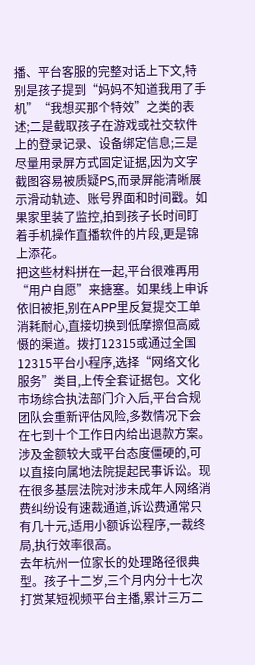播、平台客服的完整对话上下文,特别是孩子提到“妈妈不知道我用了手机”“我想买那个特效”之类的表述;二是截取孩子在游戏或社交软件上的登录记录、设备绑定信息;三是尽量用录屏方式固定证据,因为文字截图容易被质疑PS,而录屏能清晰展示滑动轨迹、账号界面和时间戳。如果家里装了监控,拍到孩子长时间盯着手机操作直播软件的片段,更是锦上添花。
把这些材料拼在一起,平台很难再用“用户自愿”来搪塞。如果线上申诉依旧被拒,别在APP里反复提交工单消耗耐心,直接切换到低摩擦但高威慑的渠道。拨打12315或通过全国12315平台小程序,选择“网络文化服务”类目,上传全套证据包。文化市场综合执法部门介入后,平台合规团队会重新评估风险,多数情况下会在七到十个工作日内给出退款方案。涉及金额较大或平台态度僵硬的,可以直接向属地法院提起民事诉讼。现在很多基层法院对涉未成年人网络消费纠纷设有速裁通道,诉讼费通常只有几十元,适用小额诉讼程序,一裁终局,执行效率很高。
去年杭州一位家长的处理路径很典型。孩子十二岁,三个月内分十七次打赏某短视频平台主播,累计三万二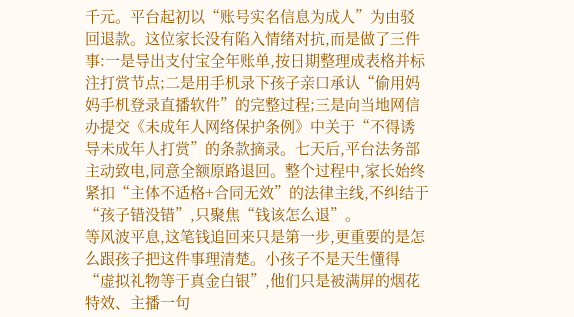千元。平台起初以“账号实名信息为成人”为由驳回退款。这位家长没有陷入情绪对抗,而是做了三件事:一是导出支付宝全年账单,按日期整理成表格并标注打赏节点;二是用手机录下孩子亲口承认“偷用妈妈手机登录直播软件”的完整过程;三是向当地网信办提交《未成年人网络保护条例》中关于“不得诱导未成年人打赏”的条款摘录。七天后,平台法务部主动致电,同意全额原路退回。整个过程中,家长始终紧扣“主体不适格+合同无效”的法律主线,不纠结于“孩子错没错”,只聚焦“钱该怎么退”。
等风波平息,这笔钱追回来只是第一步,更重要的是怎么跟孩子把这件事理清楚。小孩子不是天生懂得“虚拟礼物等于真金白银”,他们只是被满屏的烟花特效、主播一句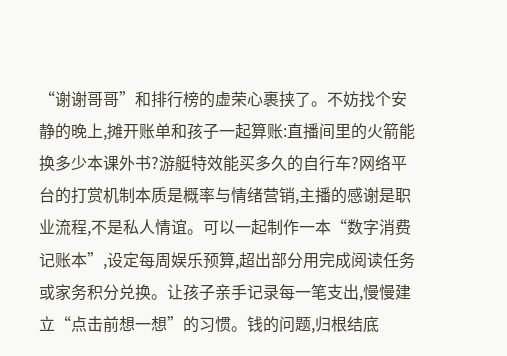“谢谢哥哥”和排行榜的虚荣心裹挟了。不妨找个安静的晚上,摊开账单和孩子一起算账:直播间里的火箭能换多少本课外书?游艇特效能买多久的自行车?网络平台的打赏机制本质是概率与情绪营销,主播的感谢是职业流程,不是私人情谊。可以一起制作一本“数字消费记账本”,设定每周娱乐预算,超出部分用完成阅读任务或家务积分兑换。让孩子亲手记录每一笔支出,慢慢建立“点击前想一想”的习惯。钱的问题,归根结底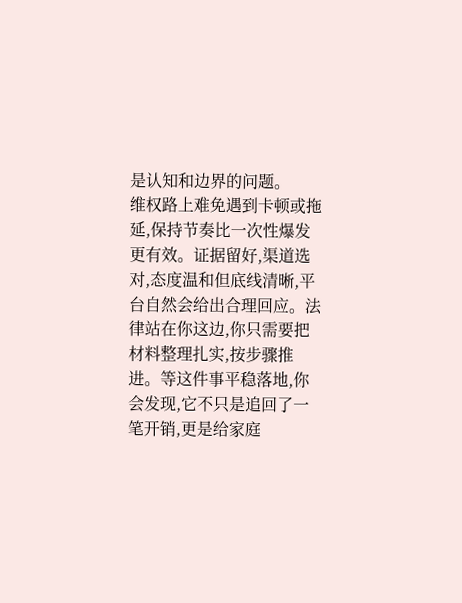是认知和边界的问题。
维权路上难免遇到卡顿或拖延,保持节奏比一次性爆发更有效。证据留好,渠道选对,态度温和但底线清晰,平台自然会给出合理回应。法律站在你这边,你只需要把材料整理扎实,按步骤推进。等这件事平稳落地,你会发现,它不只是追回了一笔开销,更是给家庭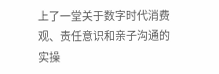上了一堂关于数字时代消费观、责任意识和亲子沟通的实操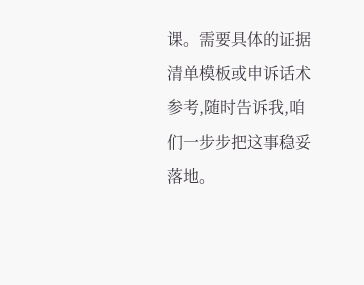课。需要具体的证据清单模板或申诉话术参考,随时告诉我,咱们一步步把这事稳妥落地。